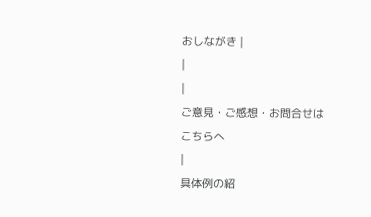おしながき |
|
|
ご意見・ご感想・お問合せはこちらへ
|
具体例の紹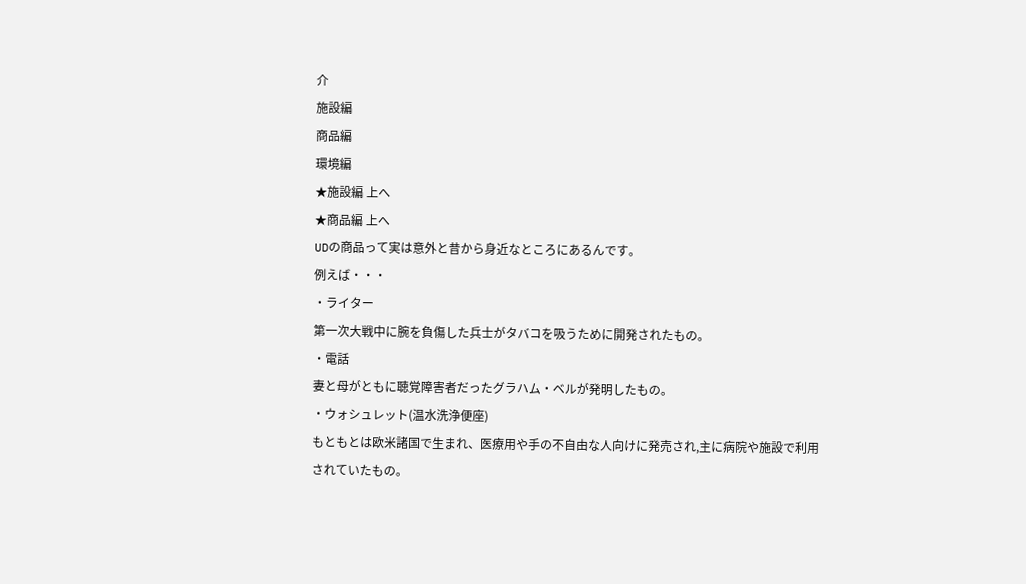介
施設編
商品編
環境編
★施設編 上へ
★商品編 上へ
UDの商品って実は意外と昔から身近なところにあるんです。
例えば・・・
・ライター
第一次大戦中に腕を負傷した兵士がタバコを吸うために開発されたもの。
・電話
妻と母がともに聴覚障害者だったグラハム・ベルが発明したもの。
・ウォシュレット(温水洗浄便座)
もともとは欧米諸国で生まれ、医療用や手の不自由な人向けに発売され,主に病院や施設で利用されていたもの。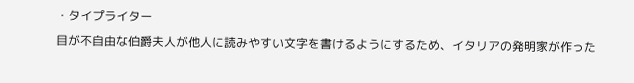・タイプライター
目が不自由な伯爵夫人が他人に読みやすい文字を書けるようにするため、イタリアの発明家が作った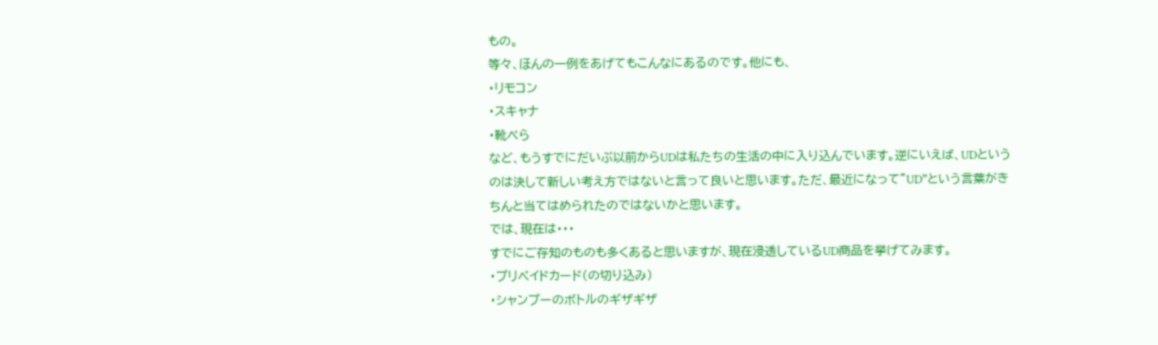もの。
等々、ほんの一例をあげてもこんなにあるのです。他にも、
・リモコン
・スキャナ
・靴べら
など、もうすでにだいぶ以前からUDは私たちの生活の中に入り込んでいます。逆にいえば、UDというのは決して新しい考え方ではないと言って良いと思います。ただ、最近になって”UD”という言葉がきちんと当てはめられたのではないかと思います。
では、現在は・・・
すでにご存知のものも多くあると思いますが、現在浸透しているUD商品を挙げてみます。
・プリペイドカード(の切り込み)
・シャンプーのボトルのギザギザ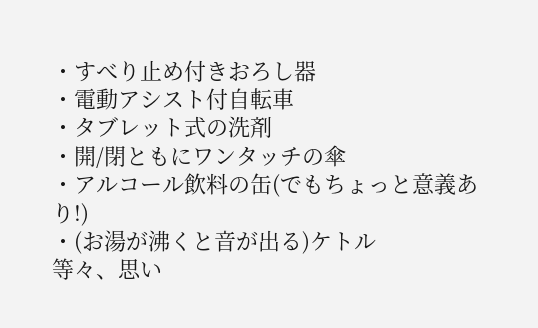・すべり止め付きおろし器
・電動アシスト付自転車
・タブレット式の洗剤
・開/閉ともにワンタッチの傘
・アルコール飲料の缶(でもちょっと意義あり!)
・(お湯が沸くと音が出る)ケトル
等々、思い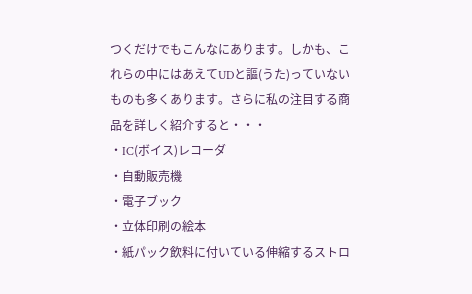つくだけでもこんなにあります。しかも、これらの中にはあえてUDと謳(うた)っていないものも多くあります。さらに私の注目する商品を詳しく紹介すると・・・
・IC(ボイス)レコーダ
・自動販売機
・電子ブック
・立体印刷の絵本
・紙パック飲料に付いている伸縮するストロ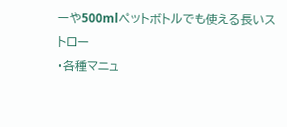ーや500mlペットボトルでも使える長いストロー
・各種マニュ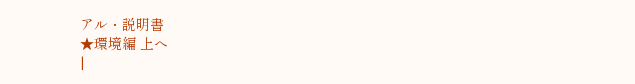アル・説明書
★環境編 上へ
|